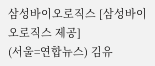삼성바이오로직스 [삼성바이오로직스 제공]
(서울=연합뉴스) 김유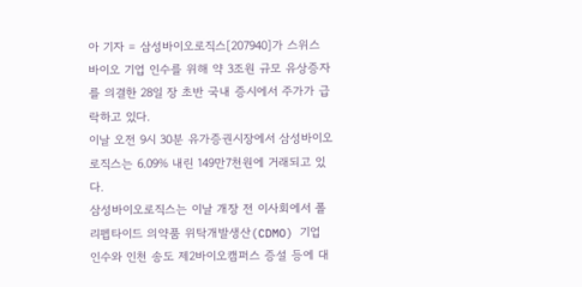아 기자 = 삼성바이오로직스[207940]가 스위스 바이오 기업 인수를 위해 약 3조원 규모 유상증자를 의결한 28일 장 초반 국내 증시에서 주가가 급락하고 있다.
이날 오전 9시 30분 유가증권시장에서 삼성바이오로직스는 6.09% 내린 149만7천원에 거래되고 있다.
삼성바이오로직스는 이날 개장 전 이사회에서 폴리펩타이드 의약품 위탁개발생산(CDMO) 기업 인수와 인천 송도 제2바이오캠퍼스 증설 등에 대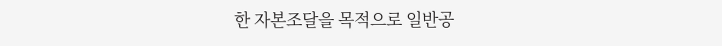한 자본조달을 목적으로 일반공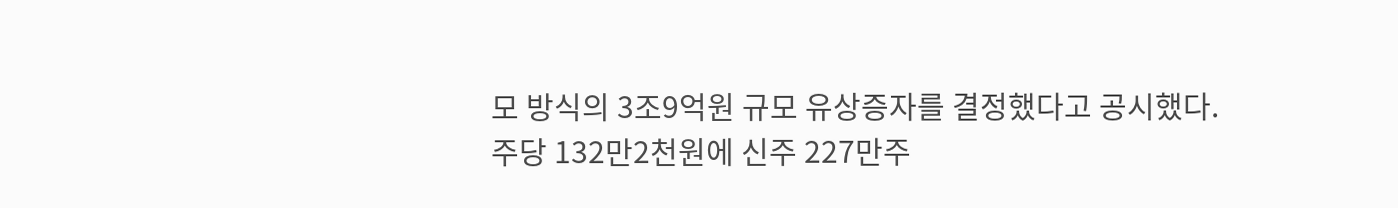모 방식의 3조9억원 규모 유상증자를 결정했다고 공시했다.
주당 132만2천원에 신주 227만주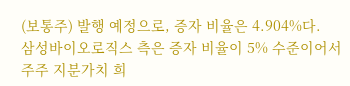(보통주) 발행 예정으로, 증자 비율은 4.904%다.
삼성바이오로직스 측은 증자 비율이 5% 수준이어서 주주 지분가치 희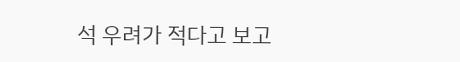석 우려가 적다고 보고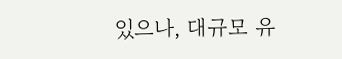있으나, 대규모 유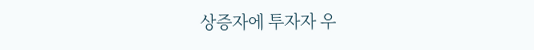상증자에 투자자 우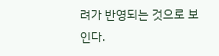려가 반영되는 것으로 보인다.